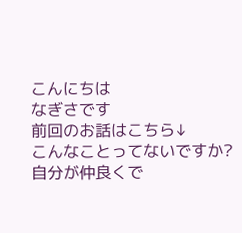こんにちは
なぎさです
前回のお話はこちら↓
こんなことってないですか?
自分が仲良くで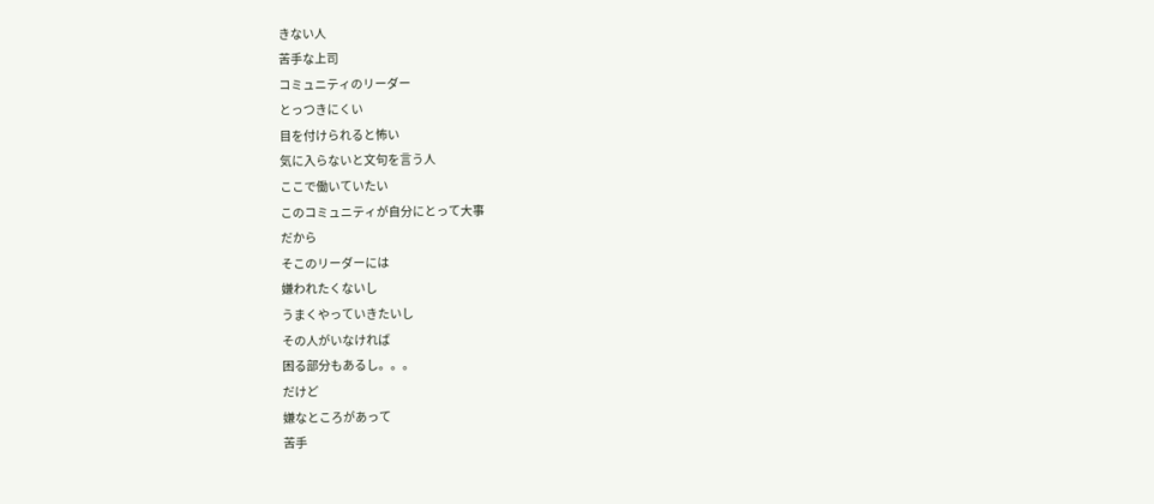きない人
苦手な上司
コミュニティのリーダー
とっつきにくい
目を付けられると怖い
気に入らないと文句を言う人
ここで働いていたい
このコミュニティが自分にとって大事
だから
そこのリーダーには
嫌われたくないし
うまくやっていきたいし
その人がいなければ
困る部分もあるし。。。
だけど
嫌なところがあって
苦手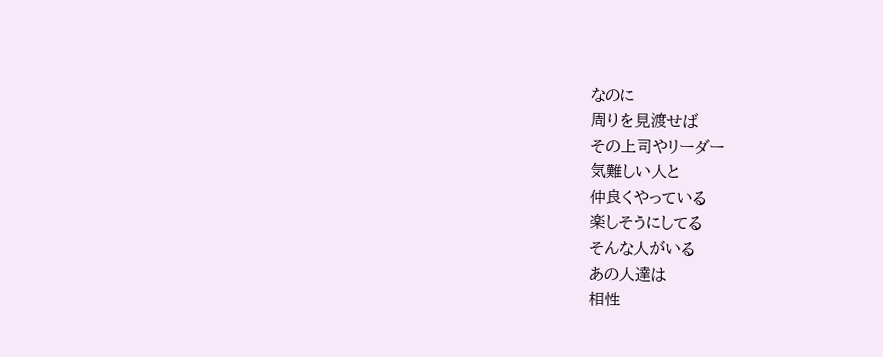なのに
周りを見渡せば
その上司やリーダー
気難しい人と
仲良くやっている
楽しそうにしてる
そんな人がいる
あの人達は
相性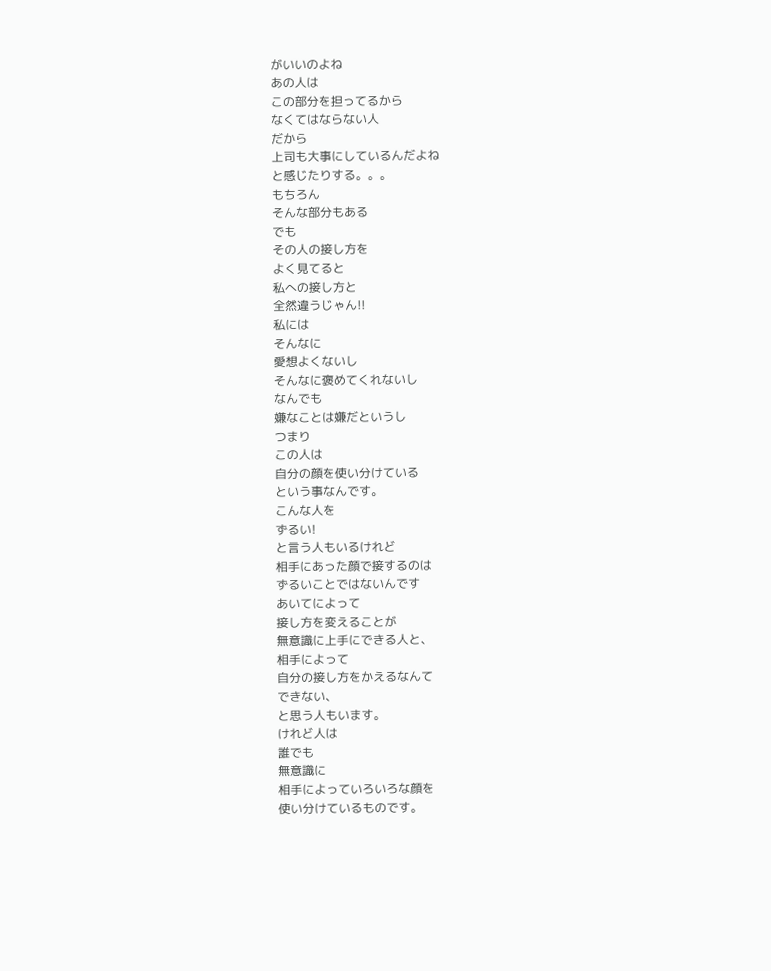がいいのよね
あの人は
この部分を担ってるから
なくてはならない人
だから
上司も大事にしているんだよね
と感じたりする。。。
もちろん
そんな部分もある
でも
その人の接し方を
よく見てると
私への接し方と
全然違うじゃん!!
私には
そんなに
愛想よくないし
そんなに褒めてくれないし
なんでも
嫌なことは嫌だというし
つまり
この人は
自分の顔を使い分けている
という事なんです。
こんな人を
ずるい!
と言う人もいるけれど
相手にあった顔で接するのは
ずるいことではないんです
あいてによって
接し方を変えることが
無意識に上手にできる人と、
相手によって
自分の接し方をかえるなんて
できない、
と思う人もいます。
けれど人は
誰でも
無意識に
相手によっていろいろな顔を
使い分けているものです。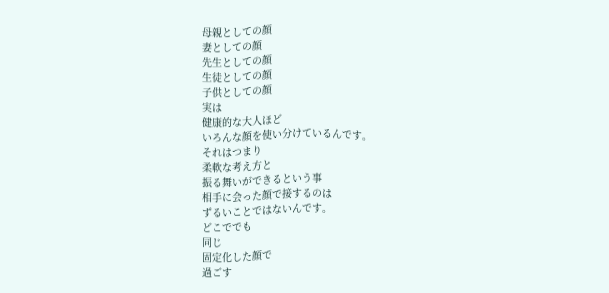母親としての顔
妻としての顔
先生としての顔
生徒としての顔
子供としての顔
実は
健康的な大人ほど
いろんな顔を使い分けているんです。
それはつまり
柔軟な考え方と
振る舞いができるという事
相手に会った顔で接するのは
ずるいことではないんです。
どこででも
同じ
固定化した顔で
過ごす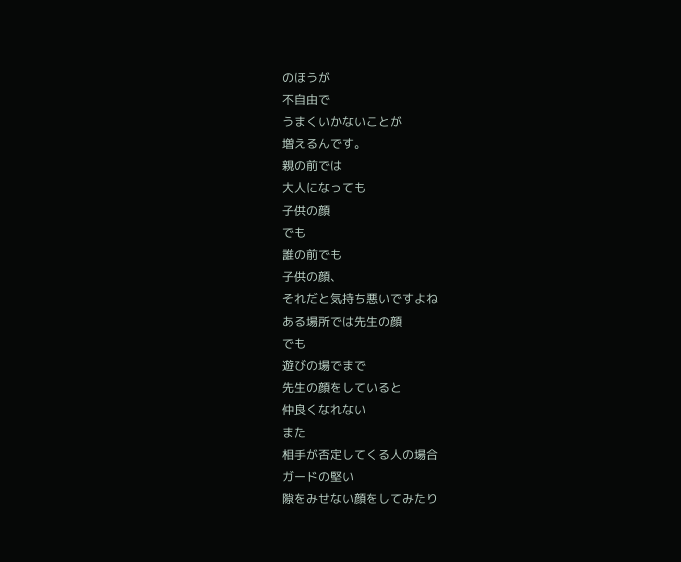のほうが
不自由で
うまくいかないことが
増えるんです。
親の前では
大人になっても
子供の顔
でも
誰の前でも
子供の顔、
それだと気持ち悪いですよね
ある場所では先生の顔
でも
遊びの場でまで
先生の顔をしていると
仲良くなれない
また
相手が否定してくる人の場合
ガードの堅い
隙をみせない顔をしてみたり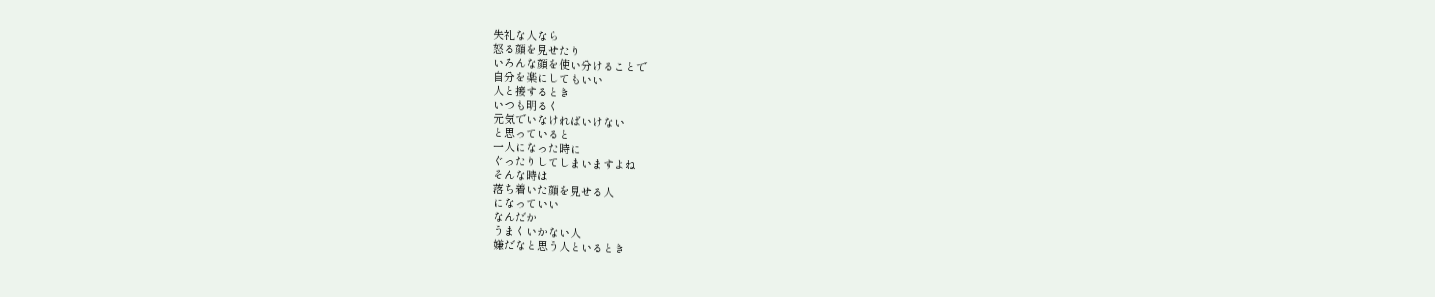失礼な人なら
怒る顔を見せたり
いろんな顔を使い分けることで
自分を楽にしてもいい
人と接するとき
いつも明るく
元気でいなければいけない
と思っていると
一人になった時に
ぐったりしてしまいますよね
そんな時は
落ち着いた顔を見せる人
になっていい
なんだか
うまくいかない人
嫌だなと思う人といるとき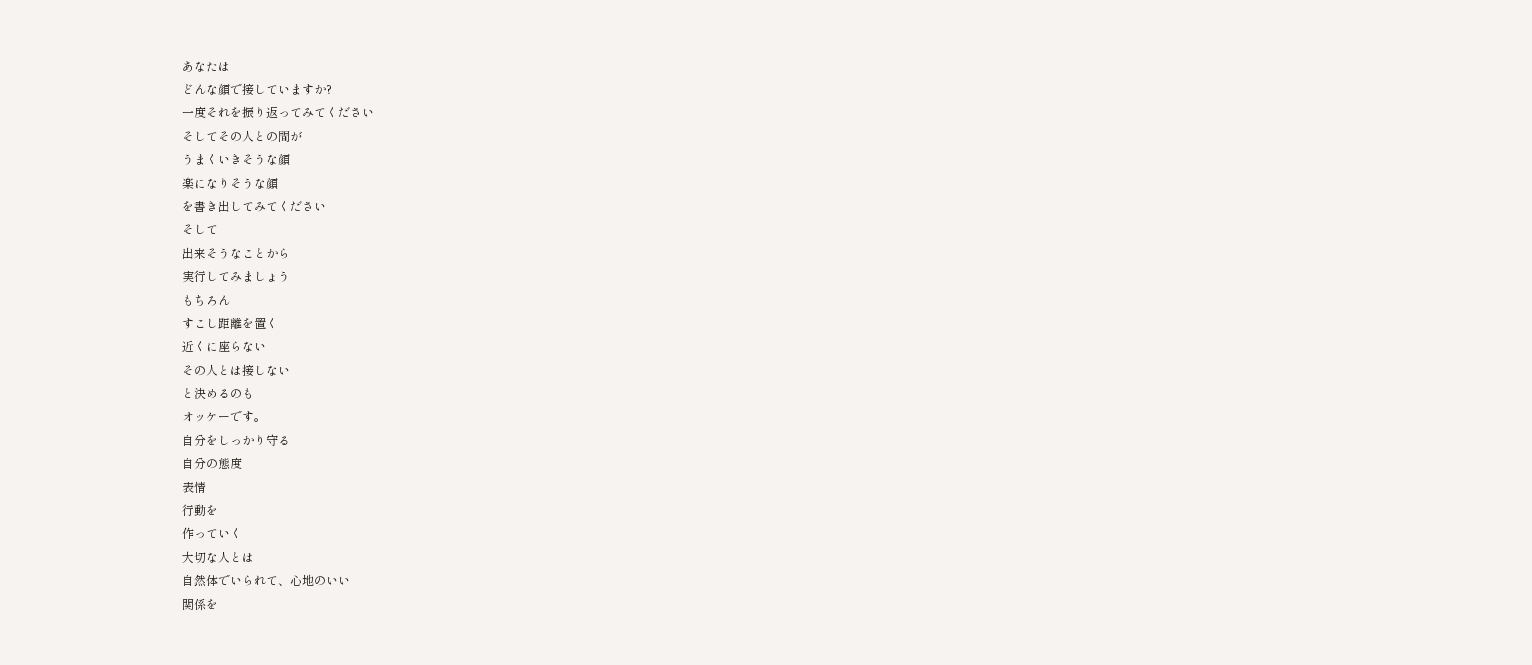あなたは
どんな顔で接していますか?
一度それを振り返ってみてください
そしてその人との間が
うまくいきそうな顔
楽になりそうな顔
を書き出してみてください
そして
出来そうなことから
実行してみましょう
もちろん
すこし距離を置く
近くに座らない
その人とは接しない
と決めるのも
オッケーです。
自分をしっかり守る
自分の態度
表情
行動を
作っていく
大切な人とは
自然体でいられて、心地のいい
関係を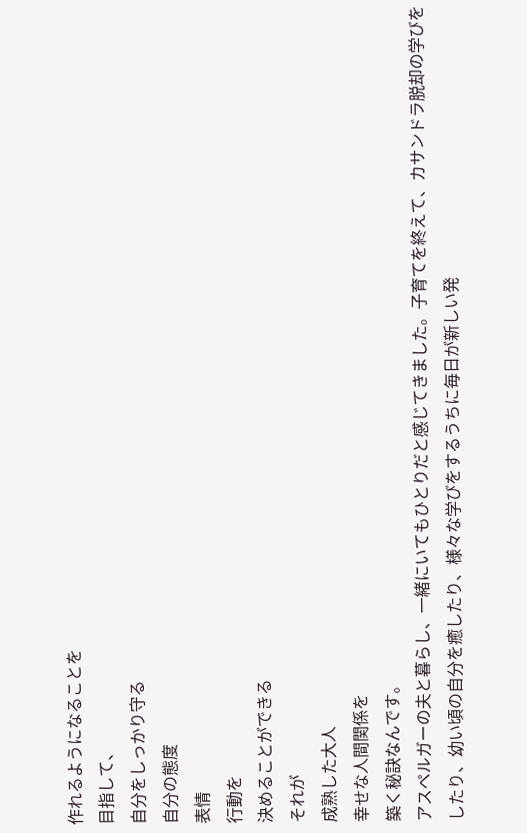作れるようになることを
目指して、
自分をしっかり守る
自分の態度
表情
行動を
決めることができる
それが
成熟した大人
幸せな人間関係を
築く秘訣なんです。
アスペルガーの夫と暮らし、一緒にいてもひとりだと感じてきました。子育てを終えて、カサンドラ脱却の学びをしたり、幼い頃の自分を癒したり、様々な学びをするうちに毎日が新しい発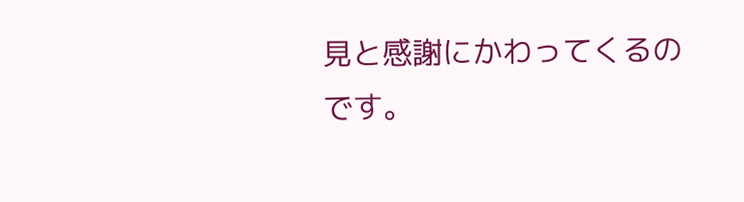見と感謝にかわってくるのです。